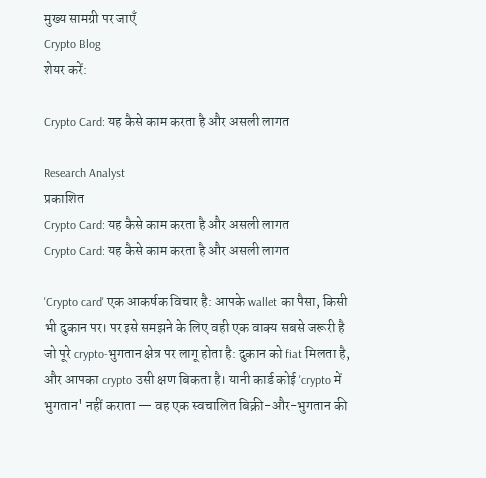मुख्य सामग्री पर जाएँ
Crypto Blog
शेयर करें:

Crypto Card: यह कैसे काम करता है और असली लागत

Research Analyst
प्रकाशित
Crypto Card: यह कैसे काम करता है और असली लागत
Crypto Card: यह कैसे काम करता है और असली लागत

'Crypto card' एक आकर्षक विचार है: आपके wallet का पैसा, किसी भी दुकान पर। पर इसे समझने के लिए वही एक वाक्य सबसे जरूरी है जो पूरे crypto-भुगतान क्षेत्र पर लागू होता है: दुकान को fiat मिलता है, और आपका crypto उसी क्षण बिकता है। यानी कार्ड कोई 'crypto में भुगतान' नहीं कराता — वह एक स्वचालित बिक्री-और-भुगतान की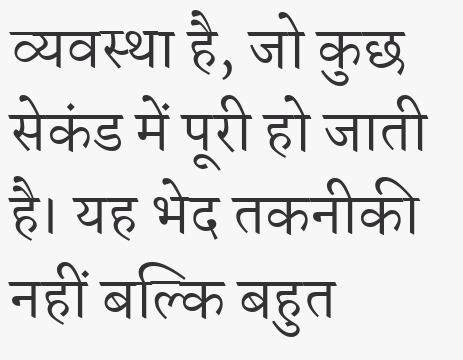व्यवस्था है, जो कुछ सेकंड में पूरी हो जाती है। यह भेद तकनीकी नहीं बल्कि बहुत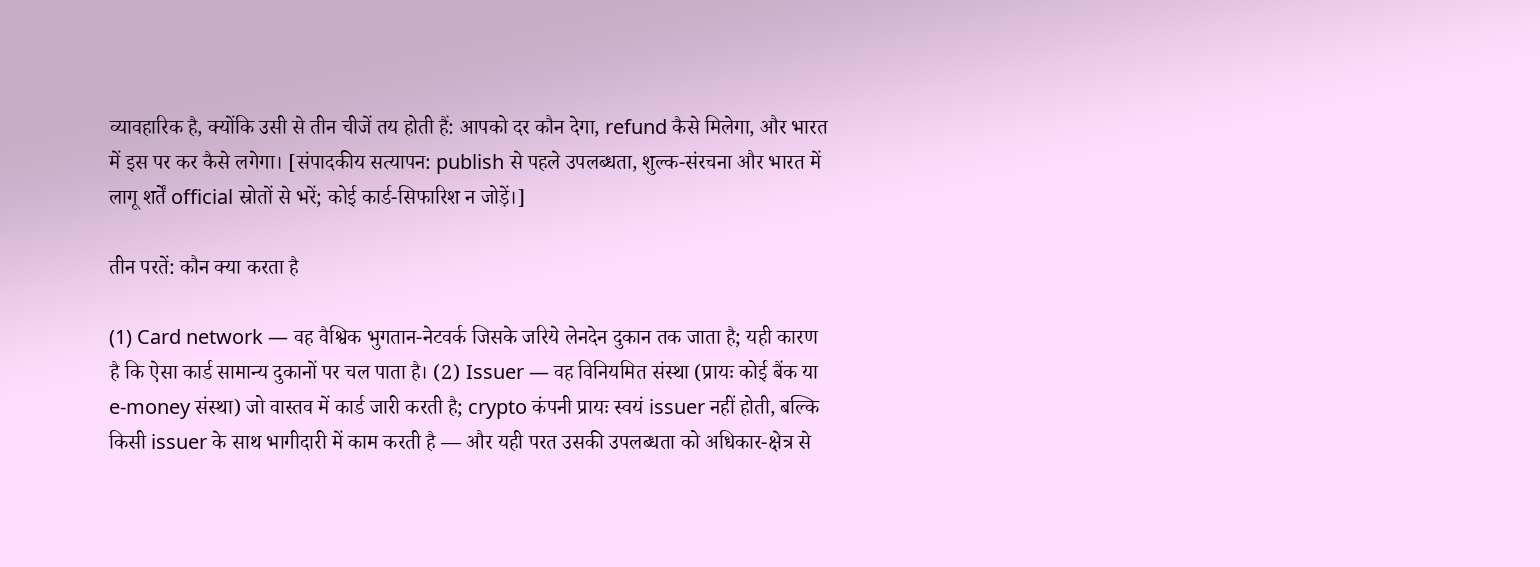व्यावहारिक है, क्योंकि उसी से तीन चीजें तय होती हैं: आपको दर कौन देगा, refund कैसे मिलेगा, और भारत में इस पर कर कैसे लगेगा। [संपादकीय सत्यापन: publish से पहले उपलब्धता, शुल्क-संरचना और भारत में लागू शर्तें official स्रोतों से भरें; कोई कार्ड-सिफारिश न जोड़ें।]

तीन परतें: कौन क्या करता है

(1) Card network — वह वैश्विक भुगतान-नेटवर्क जिसके जरिये लेनदेन दुकान तक जाता है; यही कारण है कि ऐसा कार्ड सामान्य दुकानों पर चल पाता है। (2) Issuer — वह विनियमित संस्था (प्रायः कोई बैंक या e-money संस्था) जो वास्तव में कार्ड जारी करती है; crypto कंपनी प्रायः स्वयं issuer नहीं होती, बल्कि किसी issuer के साथ भागीदारी में काम करती है — और यही परत उसकी उपलब्धता को अधिकार-क्षेत्र से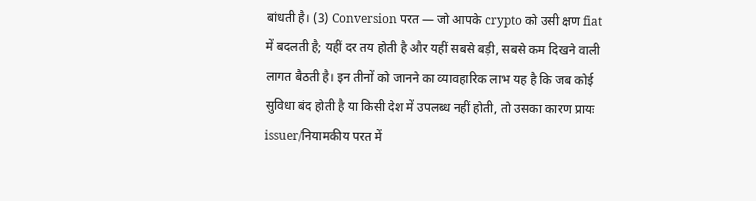बांधती है। (3) Conversion परत — जो आपके crypto को उसी क्षण fiat में बदलती है; यहीं दर तय होती है और यहीं सबसे बड़ी, सबसे कम दिखने वाली लागत बैठती है। इन तीनों को जानने का व्यावहारिक लाभ यह है कि जब कोई सुविधा बंद होती है या किसी देश में उपलब्ध नहीं होती, तो उसका कारण प्रायः issuer/नियामकीय परत में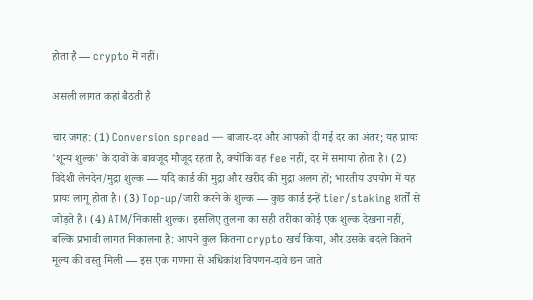होता है — crypto में नहीं।

असली लागत कहां बैठती है

चार जगह: (1) Conversion spread — बाजार-दर और आपको दी गई दर का अंतर; यह प्रायः 'शून्य शुल्क' के दावों के बावजूद मौजूद रहता है, क्योंकि वह fee नहीं, दर में समाया होता है। (2) विदेशी लेनदेन/मुद्रा शुल्क — यदि कार्ड की मुद्रा और खरीद की मुद्रा अलग हों; भारतीय उपयोग में यह प्रायः लागू होता है। (3) Top-up/जारी करने के शुल्क — कुछ कार्ड इन्हें tier/staking शर्तों से जोड़ते हैं। (4) ATM/निकासी शुल्क। इसलिए तुलना का सही तरीका कोई एक शुल्क देखना नहीं, बल्कि प्रभावी लागत निकालना है: आपने कुल कितना crypto खर्च किया, और उसके बदले कितने मूल्य की वस्तु मिली — इस एक गणना से अधिकांश विपणन-दावे छन जाते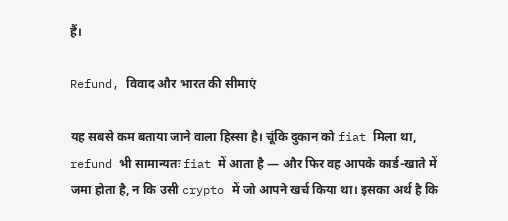हैं।

Refund, विवाद और भारत की सीमाएं

यह सबसे कम बताया जाने वाला हिस्सा है। चूंकि दुकान को fiat मिला था, refund भी सामान्यतः fiat में आता है — और फिर वह आपके कार्ड-खाते में जमा होता है, न कि उसी crypto में जो आपने खर्च किया था। इसका अर्थ है कि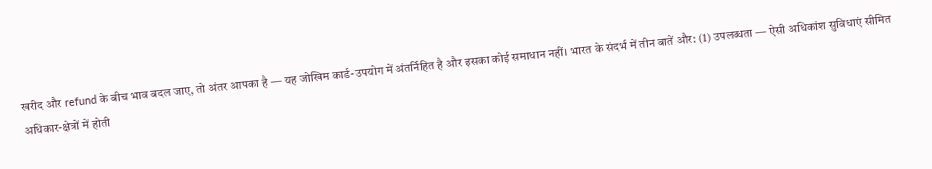खरीद और refund के बीच भाव बदल जाए, तो अंतर आपका है — यह जोखिम कार्ड-उपयोग में अंतर्निहित है और इसका कोई समाधान नहीं। भारत के संदर्भ में तीन बातें और: (1) उपलब्धता — ऐसी अधिकांश सुविधाएं सीमित अधिकार-क्षेत्रों में होती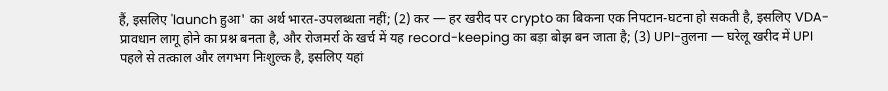हैं, इसलिए 'launch हुआ' का अर्थ भारत-उपलब्धता नहीं; (2) कर — हर खरीद पर crypto का बिकना एक निपटान-घटना हो सकती है, इसलिए VDA-प्रावधान लागू होने का प्रश्न बनता है, और रोजमर्रा के खर्च में यह record-keeping का बड़ा बोझ बन जाता है; (3) UPI-तुलना — घरेलू खरीद में UPI पहले से तत्काल और लगभग निःशुल्क है, इसलिए यहां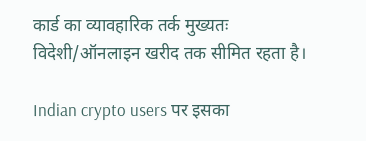कार्ड का व्यावहारिक तर्क मुख्यतः विदेशी/ऑनलाइन खरीद तक सीमित रहता है।

Indian crypto users पर इसका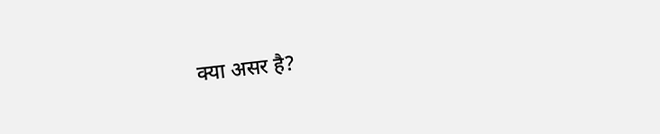क्या असर है?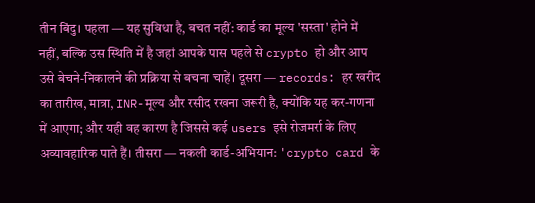तीन बिंदु। पहला — यह सुविधा है, बचत नहीं: कार्ड का मूल्य 'सस्ता' होने में नहीं, बल्कि उस स्थिति में है जहां आपके पास पहले से crypto हो और आप उसे बेचने-निकालने की प्रक्रिया से बचना चाहें। दूसरा — records: हर खरीद का तारीख, मात्रा, INR-मूल्य और रसीद रखना जरूरी है, क्योंकि यह कर-गणना में आएगा; और यही वह कारण है जिससे कई users इसे रोजमर्रा के लिए अव्यावहारिक पाते हैं। तीसरा — नकली कार्ड-अभियान: 'crypto card के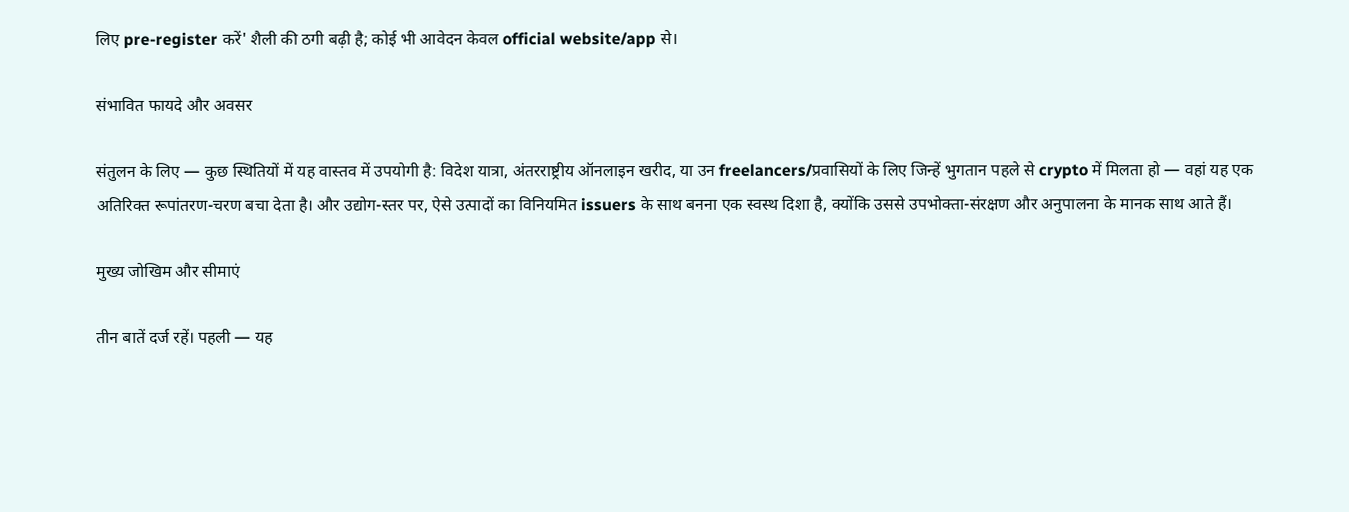लिए pre-register करें' शैली की ठगी बढ़ी है; कोई भी आवेदन केवल official website/app से।

संभावित फायदे और अवसर

संतुलन के लिए — कुछ स्थितियों में यह वास्तव में उपयोगी है: विदेश यात्रा, अंतरराष्ट्रीय ऑनलाइन खरीद, या उन freelancers/प्रवासियों के लिए जिन्हें भुगतान पहले से crypto में मिलता हो — वहां यह एक अतिरिक्त रूपांतरण-चरण बचा देता है। और उद्योग-स्तर पर, ऐसे उत्पादों का विनियमित issuers के साथ बनना एक स्वस्थ दिशा है, क्योंकि उससे उपभोक्ता-संरक्षण और अनुपालना के मानक साथ आते हैं।

मुख्य जोखिम और सीमाएं

तीन बातें दर्ज रहें। पहली — यह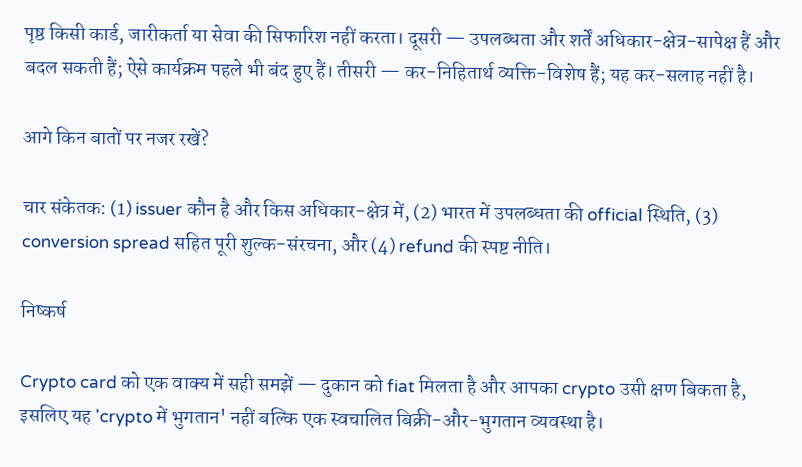पृष्ठ किसी कार्ड, जारीकर्ता या सेवा की सिफारिश नहीं करता। दूसरी — उपलब्धता और शर्तें अधिकार-क्षेत्र-सापेक्ष हैं और बदल सकती हैं; ऐसे कार्यक्रम पहले भी बंद हुए हैं। तीसरी — कर-निहितार्थ व्यक्ति-विशेष हैं; यह कर-सलाह नहीं है।

आगे किन बातों पर नजर रखें?

चार संकेतक: (1) issuer कौन है और किस अधिकार-क्षेत्र में, (2) भारत में उपलब्धता की official स्थिति, (3) conversion spread सहित पूरी शुल्क-संरचना, और (4) refund की स्पष्ट नीति।

निष्कर्ष

Crypto card को एक वाक्य में सही समझें — दुकान को fiat मिलता है और आपका crypto उसी क्षण बिकता है, इसलिए यह 'crypto में भुगतान' नहीं बल्कि एक स्वचालित बिक्री-और-भुगतान व्यवस्था है।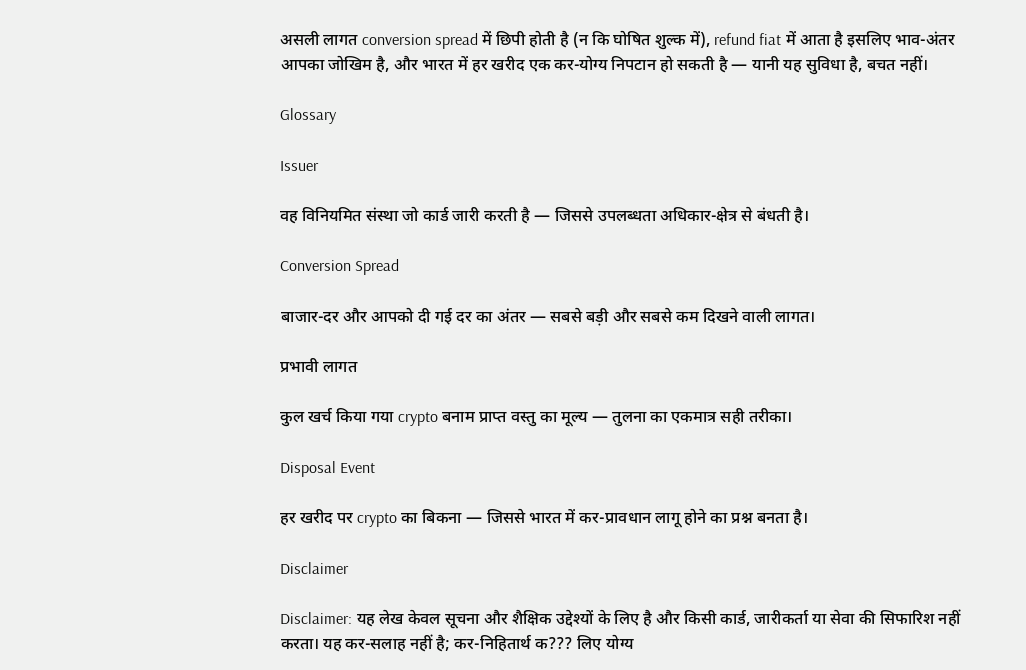असली लागत conversion spread में छिपी होती है (न कि घोषित शुल्क में), refund fiat में आता है इसलिए भाव-अंतर आपका जोखिम है, और भारत में हर खरीद एक कर-योग्य निपटान हो सकती है — यानी यह सुविधा है, बचत नहीं।

Glossary

Issuer

वह विनियमित संस्था जो कार्ड जारी करती है — जिससे उपलब्धता अधिकार-क्षेत्र से बंधती है।

Conversion Spread

बाजार-दर और आपको दी गई दर का अंतर — सबसे बड़ी और सबसे कम दिखने वाली लागत।

प्रभावी लागत

कुल खर्च किया गया crypto बनाम प्राप्त वस्तु का मूल्य — तुलना का एकमात्र सही तरीका।

Disposal Event

हर खरीद पर crypto का बिकना — जिससे भारत में कर-प्रावधान लागू होने का प्रश्न बनता है।

Disclaimer

Disclaimer: यह लेख केवल सूचना और शैक्षिक उद्देश्यों के लिए है और किसी कार्ड, जारीकर्ता या सेवा की सिफारिश नहीं करता। यह कर-सलाह नहीं है; कर-निहितार्थ क??? लिए योग्य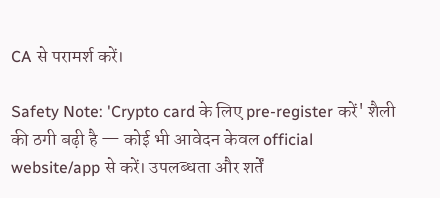CA से परामर्श करें।

Safety Note: 'Crypto card के लिए pre-register करें' शैली की ठगी बढ़ी है — कोई भी आवेदन केवल official website/app से करें। उपलब्धता और शर्तें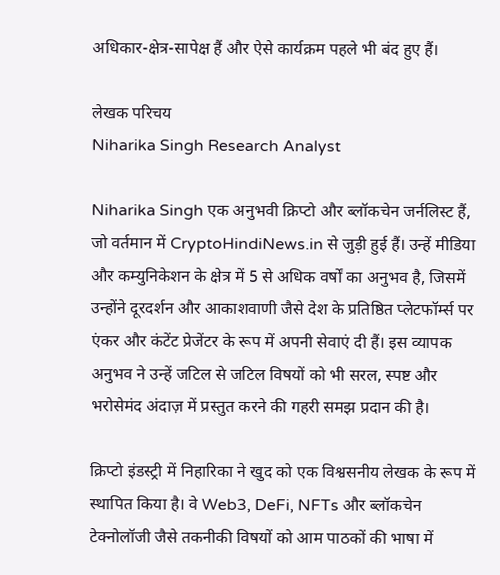अधिकार-क्षेत्र-सापेक्ष हैं और ऐसे कार्यक्रम पहले भी बंद हुए हैं।

लेखक परिचय
Niharika Singh Research Analyst

Niharika Singh एक अनुभवी क्रिप्टो और ब्लॉकचेन जर्नलिस्ट हैं, जो वर्तमान में CryptoHindiNews.in से जुड़ी हुई हैं। उन्हें मीडिया और कम्युनिकेशन के क्षेत्र में 5 से अधिक वर्षों का अनुभव है, जिसमें उन्होंने दूरदर्शन और आकाशवाणी जैसे देश के प्रतिष्ठित प्लेटफॉर्म्स पर एंकर और कंटेंट प्रेजेंटर के रूप में अपनी सेवाएं दी हैं। इस व्यापक अनुभव ने उन्हें जटिल से जटिल विषयों को भी सरल, स्पष्ट और भरोसेमंद अंदाज़ में प्रस्तुत करने की गहरी समझ प्रदान की है।

क्रिप्टो इंडस्ट्री में निहारिका ने खुद को एक विश्वसनीय लेखक के रूप में स्थापित किया है। वे Web3, DeFi, NFTs और ब्लॉकचेन टेक्नोलॉजी जैसे तकनीकी विषयों को आम पाठकों की भाषा में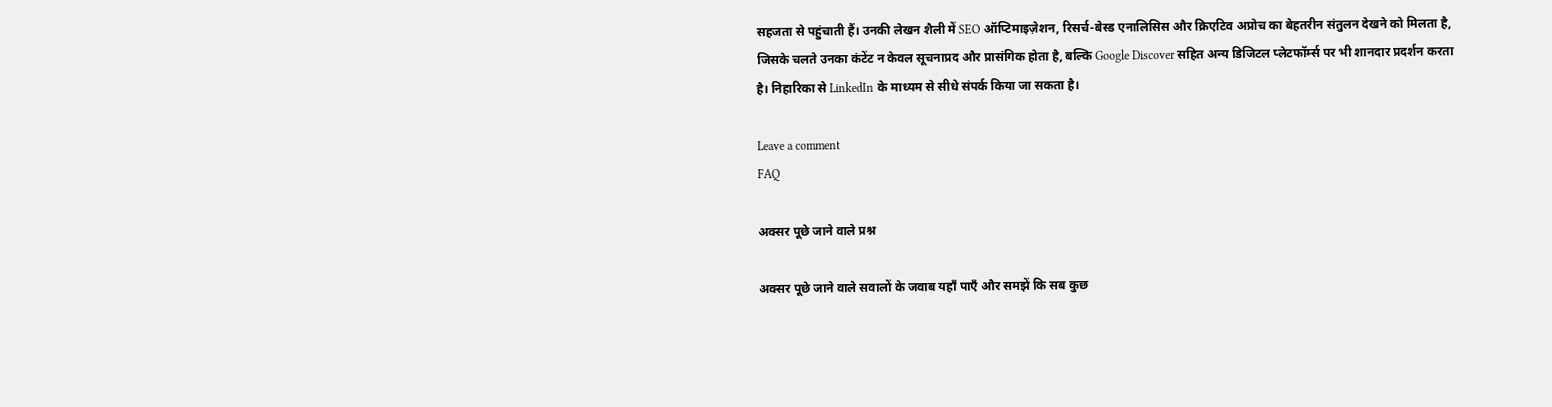सहजता से पहुंचाती हैं। उनकी लेखन शैली में SEO ऑप्टिमाइज़ेशन, रिसर्च-बेस्ड एनालिसिस और क्रिएटिव अप्रोच का बेहतरीन संतुलन देखने को मिलता है, जिसके चलते उनका कंटेंट न केवल सूचनाप्रद और प्रासंगिक होता है, बल्कि Google Discover सहित अन्य डिजिटल प्लेटफॉर्म्स पर भी शानदार प्रदर्शन करता है। निहारिका से LinkedIn के माध्यम से सीधे संपर्क किया जा सकता है।

Leave a comment
FAQ

अक्सर पूछे जाने वाले प्रश्न

अक्सर पूछे जाने वाले सवालों के जवाब यहाँ पाएँ और समझें कि सब कुछ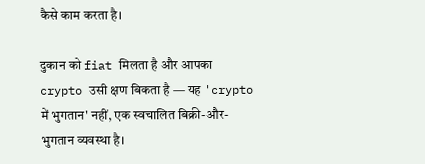कैसे काम करता है।

दुकान को fiat मिलता है और आपका crypto उसी क्षण बिकता है — यह 'crypto में भुगतान' नहीं, एक स्वचालित बिक्री-और-भुगतान व्यवस्था है।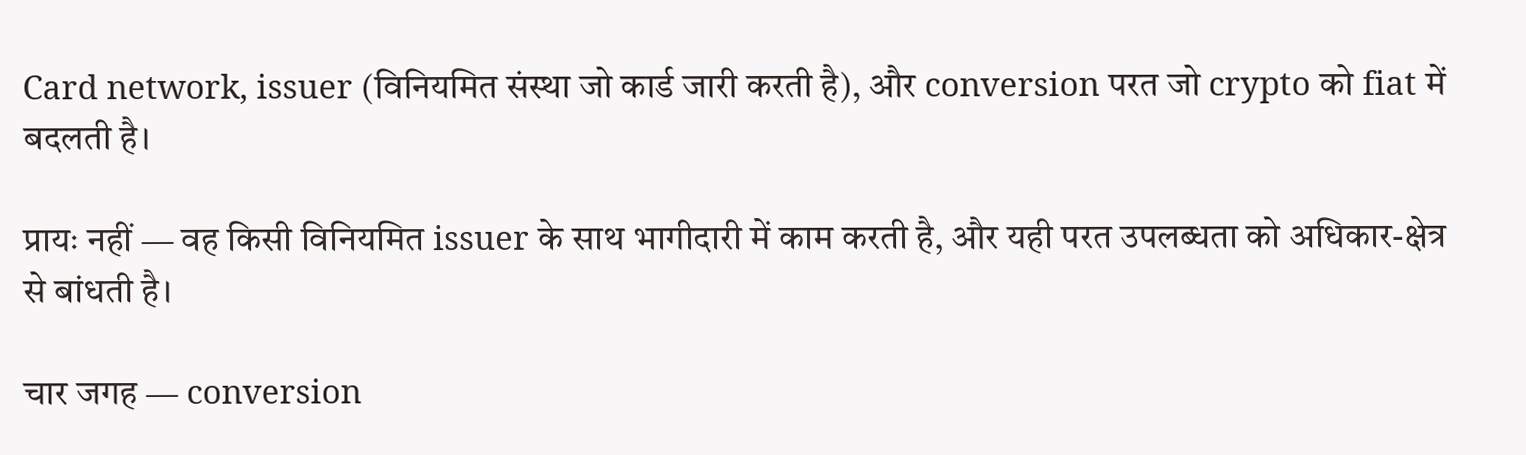Card network, issuer (विनियमित संस्था जो कार्ड जारी करती है), और conversion परत जो crypto को fiat में बदलती है।

प्रायः नहीं — वह किसी विनियमित issuer के साथ भागीदारी में काम करती है, और यही परत उपलब्धता को अधिकार-क्षेत्र से बांधती है।

चार जगह — conversion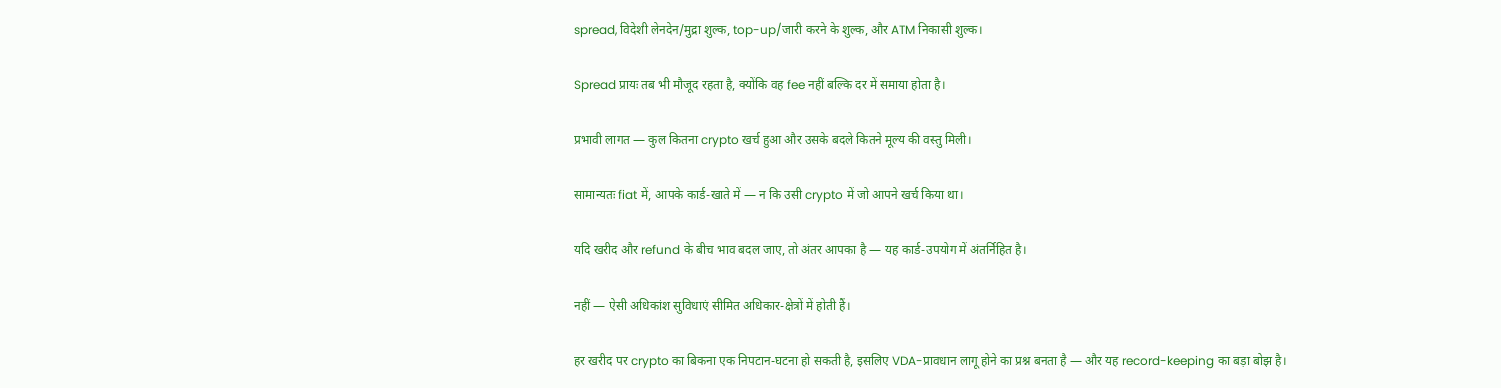spread, विदेशी लेनदेन/मुद्रा शुल्क, top-up/जारी करने के शुल्क, और ATM निकासी शुल्क।

Spread प्रायः तब भी मौजूद रहता है, क्योंकि वह fee नहीं बल्कि दर में समाया होता है।

प्रभावी लागत — कुल कितना crypto खर्च हुआ और उसके बदले कितने मूल्य की वस्तु मिली।

सामान्यतः fiat में, आपके कार्ड-खाते में — न कि उसी crypto में जो आपने खर्च किया था।

यदि खरीद और refund के बीच भाव बदल जाए, तो अंतर आपका है — यह कार्ड-उपयोग में अंतर्निहित है।

नहीं — ऐसी अधिकांश सुविधाएं सीमित अधिकार-क्षेत्रों में होती हैं।

हर खरीद पर crypto का बिकना एक निपटान-घटना हो सकती है, इसलिए VDA-प्रावधान लागू होने का प्रश्न बनता है — और यह record-keeping का बड़ा बोझ है।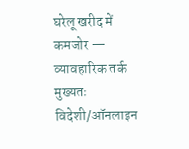घरेलू खरीद में कमजोर — व्यावहारिक तर्क मुख्यतः विदेशी/ऑनलाइन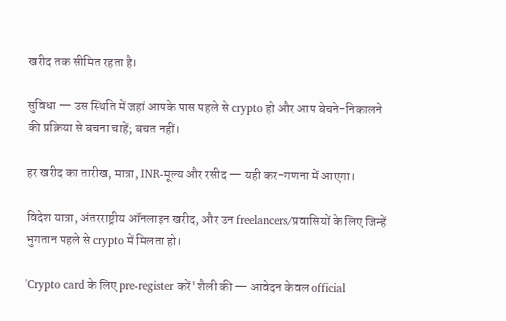खरीद तक सीमित रहता है।

सुविधा — उस स्थिति में जहां आपके पास पहले से crypto हो और आप बेचने-निकालने की प्रक्रिया से बचना चाहें; बचत नहीं।

हर खरीद का तारीख, मात्रा, INR-मूल्य और रसीद — यही कर-गणना में आएगा।

विदेश यात्रा, अंतरराष्ट्रीय ऑनलाइन खरीद, और उन freelancers/प्रवासियों के लिए जिन्हें भुगतान पहले से crypto में मिलता हो।

'Crypto card के लिए pre-register करें' शैली की — आवेदन केवल official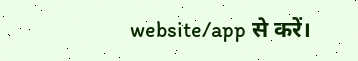website/app से करें।